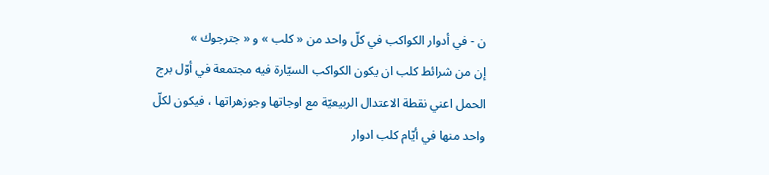ن - في أدوار الكواكب في كلّ واحد من « كلب » و « جترجوك »
إن من شرائط كلب ان يكون الكواكب السيّارة فيه مجتمعة في أوّل برج الحمل اعني نقطة الاعتدال الربيعيّة مع اوجاتها وجوزهراتها ، فيكون لكلّ واحد منها في أيّام كلب ادوار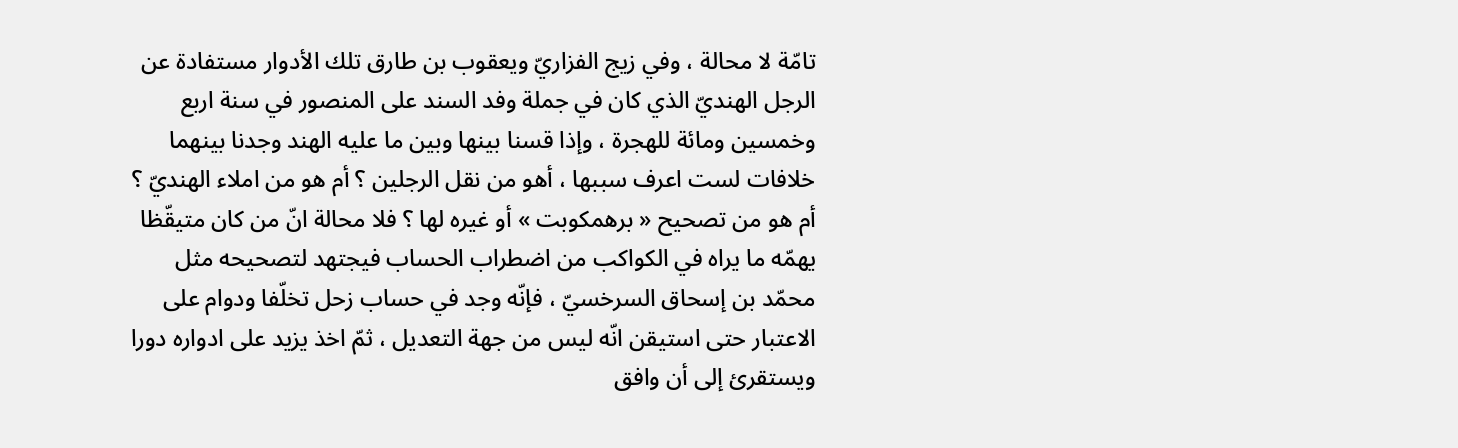تامّة لا محالة ، وفي زيج الفزاريّ ويعقوب بن طارق تلك الأدوار مستفادة عن الرجل الهنديّ الذي كان في جملة وفد السند على المنصور في سنة اربع وخمسين ومائة للهجرة ، وإذا قسنا بينها وبين ما عليه الهند وجدنا بينهما خلافات لست اعرف سببها ، أهو من نقل الرجلين ؟ أم هو من املاء الهنديّ ؟ أم هو من تصحيح « برهمكوبت » أو غيره لها ؟ فلا محالة انّ من كان متيقّظا يهمّه ما يراه في الكواكب من اضطراب الحساب فيجتهد لتصحيحه مثل محمّد بن إسحاق السرخسيّ ، فإنّه وجد في حساب زحل تخلّفا ودوام على الاعتبار حتى استيقن انّه ليس من جهة التعديل ، ثمّ اخذ يزيد على ادواره دورا ويستقرئ إلى أن وافق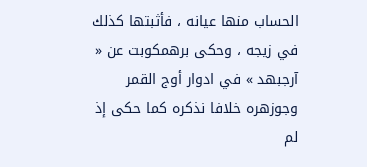الحساب منها عيانه ، فأثبتها كذلك في زيجه ، وحكى برهمكوبت عن « آرجبهد » في ادوار أوج القمر وجوزهره خلافا نذكره كما حكى إذ لم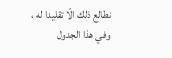نطالع ذلك الّا تقليدا له ، وفي هذا الجدول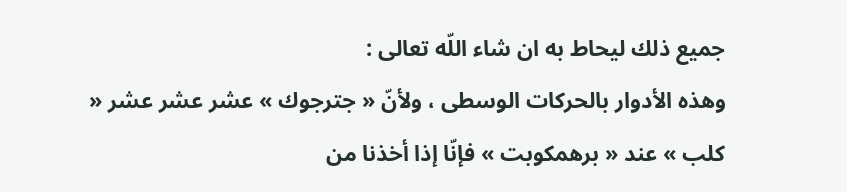جميع ذلك ليحاط به ان شاء اللّه تعالى :
وهذه الأدوار بالحركات الوسطى ، ولأنّ « جترجوك » عشر عشر عشر « كلب » عند « برهمكوبت » فإنّا إذا أخذنا من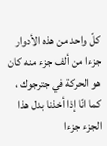كلّ واحد من هذه الأدوار جزءا من ألف جزء منه كان هو الحركة في جترجوك ، كما انّا إذا أخذنا بدل هذا الجزء جزءا